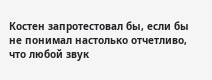Костен запротестовал бы, если бы не понимал настолько отчетливо, что любой звук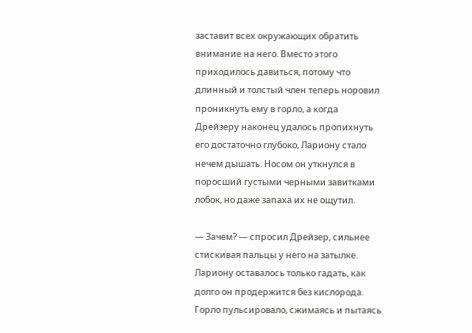заставит всех окружающих обратить внимание на него. Вместо этого приходилось давиться, потому что длинный и толстый член теперь норовил проникнуть ему в горло, а когда Дрейзеру наконец удалось пропихнуть его достаточно глубоко, Лариону стало нечем дышать. Носом он уткнулся в поросший густыми черными завитками лобок, но даже запаха их не ощутил.

— Зачем? — спросил Дрейзер, сильнее стискивая пальцы у него на затылке. Лариону оставалось только гадать, как долго он продержится без кислорода. Горло пульсировало, сжимаясь и пытаясь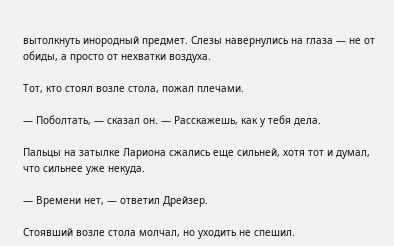вытолкнуть инородный предмет. Слезы навернулись на глаза — не от обиды, а просто от нехватки воздуха.

Тот, кто стоял возле стола, пожал плечами.

— Поболтать, — сказал он. — Расскажешь, как у тебя дела.

Пальцы на затылке Лариона сжались еще сильней, хотя тот и думал, что сильнее уже некуда.

— Времени нет, — ответил Дрейзер.

Стоявший возле стола молчал, но уходить не спешил.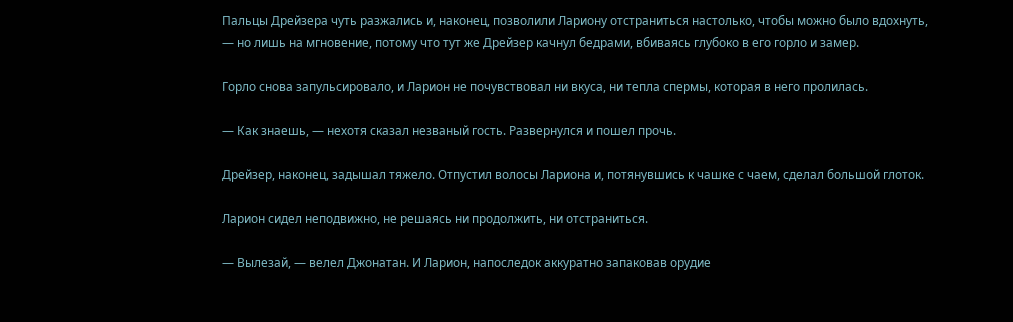Пальцы Дрейзера чуть разжались и, наконец, позволили Лариону отстраниться настолько, чтобы можно было вдохнуть, — но лишь на мгновение, потому что тут же Дрейзер качнул бедрами, вбиваясь глубоко в его горло и замер.

Горло снова запульсировало, и Ларион не почувствовал ни вкуса, ни тепла спермы, которая в него пролилась.

— Как знаешь, — нехотя сказал незваный гость. Развернулся и пошел прочь.

Дрейзер, наконец, задышал тяжело. Отпустил волосы Лариона и, потянувшись к чашке с чаем, сделал большой глоток.

Ларион сидел неподвижно, не решаясь ни продолжить, ни отстраниться.

— Вылезай, — велел Джонатан. И Ларион, напоследок аккуратно запаковав орудие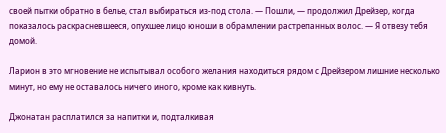своей пытки обратно в белье, стал выбираться из-под стола. — Пошли, — продолжил Дрейзер, когда показалось раскрасневшееся, опухшее лицо юноши в обрамлении растрепанных волос. — Я отвезу тебя домой.

Ларион в это мгновение не испытывал особого желания находиться рядом с Дрейзером лишние несколько минут, но ему не оставалось ничего иного, кроме как кивнуть.

Джонатан расплатился за напитки и, подталкивая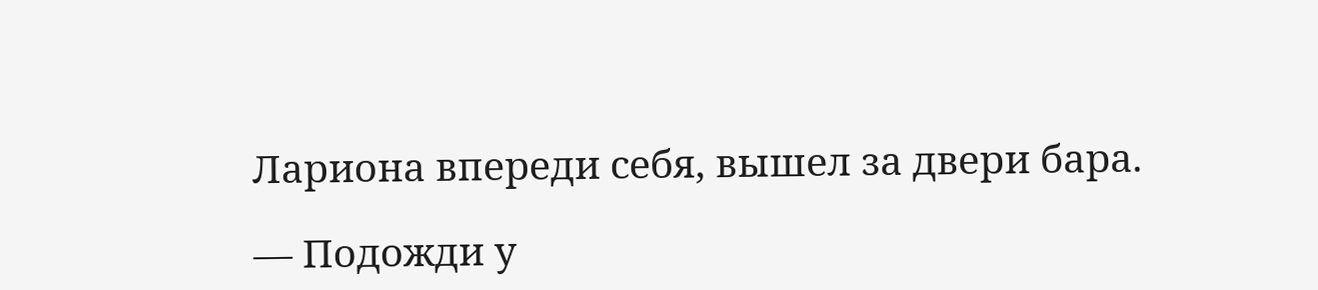Лариона впереди себя, вышел за двери бара.

— Подожди у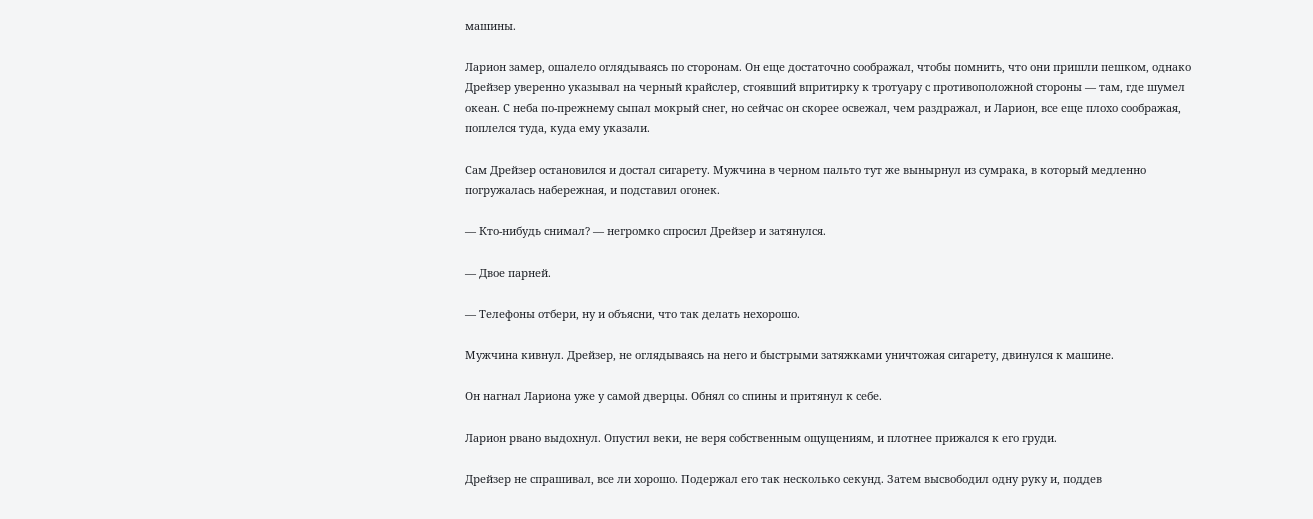машины.

Ларион замер, ошалело оглядываясь по сторонам. Он еще достаточно соображал, чтобы помнить, что они пришли пешком, однако Дрейзер уверенно указывал на черный крайслер, стоявший впритирку к тротуару с противоположной стороны — там, где шумел океан. С неба по-прежнему сыпал мокрый снег, но сейчас он скорее освежал, чем раздражал, и Ларион, все еще плохо соображая, поплелся туда, куда ему указали.

Сам Дрейзер остановился и достал сигарету. Мужчина в черном пальто тут же вынырнул из сумрака, в который медленно погружалась набережная, и подставил огонек.

— Кто-нибудь снимал? — негромко спросил Дрейзер и затянулся.

— Двое парней.

— Телефоны отбери, ну и объясни, что так делать нехорошо.

Мужчина кивнул. Дрейзер, не оглядываясь на него и быстрыми затяжками уничтожая сигарету, двинулся к машине.

Он нагнал Лариона уже у самой дверцы. Обнял со спины и притянул к себе.

Ларион рвано выдохнул. Опустил веки, не веря собственным ощущениям, и плотнее прижался к его груди.

Дрейзер не спрашивал, все ли хорошо. Подержал его так несколько секунд. Затем высвободил одну руку и, поддев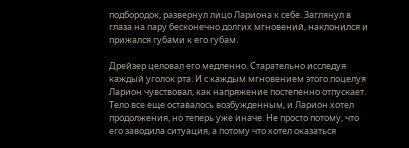подбородок, развернул лицо Лариона к себе. Заглянул в глаза на пару бесконечно долгих мгновений, наклонился и прижался губами к его губам.

Дрейзер целовал его медленно. Старательно исследуя каждый уголок рта. И с каждым мгновением этого поцелуя Ларион чувствовал, как напряжение постепенно отпускает. Тело все еще оставалось возбужденным, и Ларион хотел продолжения, но теперь уже иначе. Не просто потому, что его заводила ситуация, а потому что хотел оказаться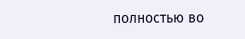полностью во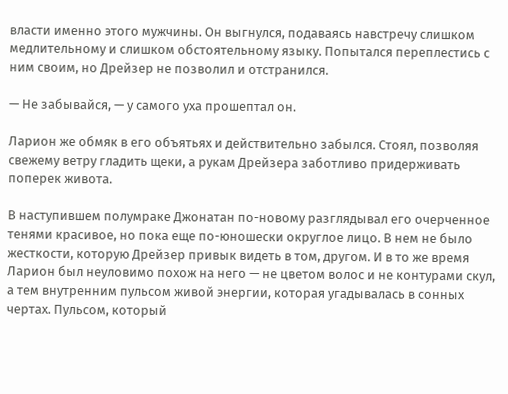власти именно этого мужчины. Он выгнулся, подаваясь навстречу слишком медлительному и слишком обстоятельному языку. Попытался переплестись с ним своим, но Дрейзер не позволил и отстранился.

— Не забывайся, — у самого уха прошептал он.

Ларион же обмяк в его объятьях и действительно забылся. Стоял, позволяя свежему ветру гладить щеки, а рукам Дрейзера заботливо придерживать поперек живота.

В наступившем полумраке Джонатан по-новому разглядывал его очерченное тенями красивое, но пока еще по-юношески округлое лицо. В нем не было жесткости, которую Дрейзер привык видеть в том, другом. И в то же время Ларион был неуловимо похож на него — не цветом волос и не контурами скул, а тем внутренним пульсом живой энергии, которая угадывалась в сонных чертах. Пульсом, который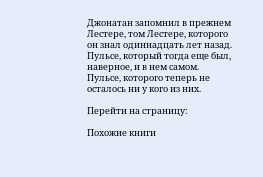Джонатан запомнил в прежнем Лестере, том Лестере, которого он знал одиннадцать лет назад. Пульсе, который тогда еще был, наверное, и в нем самом. Пульсе, которого теперь не осталось ни у кого из них.

Перейти на страницу:

Похожие книги